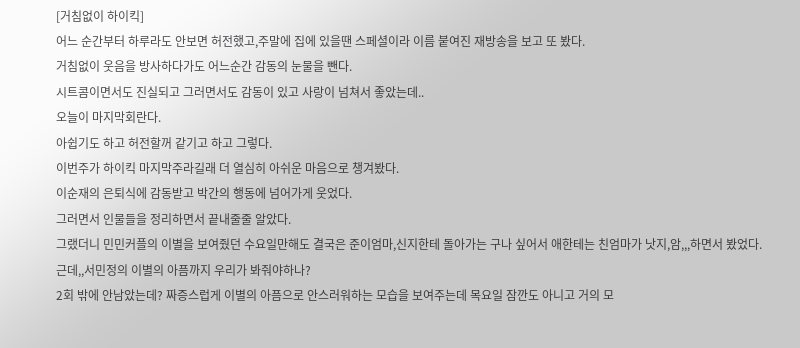[거침없이 하이킥]
어느 순간부터 하루라도 안보면 허전했고,주말에 집에 있을땐 스페셜이라 이름 붙여진 재방송을 보고 또 봤다.
거침없이 웃음을 방사하다가도 어느순간 감동의 눈물을 뺀다.
시트콤이면서도 진실되고 그러면서도 감동이 있고 사랑이 넘쳐서 좋았는데..
오늘이 마지막회란다.
아쉽기도 하고 허전할꺼 같기고 하고 그렇다.
이번주가 하이킥 마지막주라길래 더 열심히 아쉬운 마음으로 챙겨봤다.
이순재의 은퇴식에 감동받고 박간의 행동에 넘어가게 웃었다.
그러면서 인물들을 정리하면서 끝내줄줄 알았다.
그랬더니 민민커플의 이별을 보여줬던 수요일만해도 결국은 준이엄마,신지한테 돌아가는 구나 싶어서 애한테는 친엄마가 낫지,암,,,하면서 봤었다.
근데,,서민정의 이별의 아픔까지 우리가 봐줘야하나?
2회 밖에 안남았는데? 짜증스럽게 이별의 아픔으로 안스러워하는 모습을 보여주는데 목요일 잠깐도 아니고 거의 모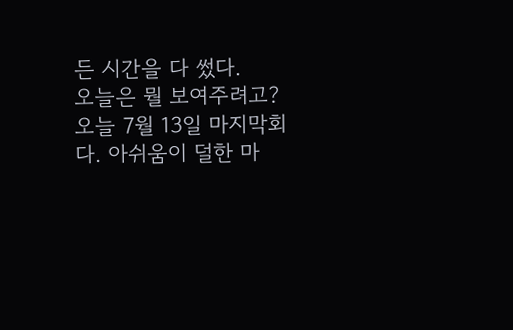든 시간을 다 썼다.
오늘은 뭘 보여주려고?
오늘 7월 13일 마지막회다. 아쉬움이 덜한 마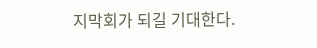지막회가 되길 기대한다.